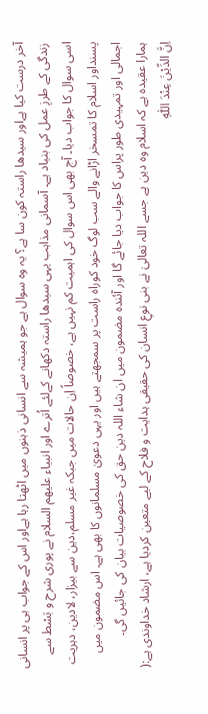آخر درست کیا ہےاور سیدھا راستہ کون سا ہے؟ یہ وہ سوال ہے جو ہمیشہ سے انسانی ذہنوں میں اٹھتا رہا ہےاور اس کے جواب ہی پر انسانی زندگی کے طرزِ عمل کی بنیاد ہے۔ آسمانی مذاہب یہی سیدھا راستہ دکھانے کےلئے اُترے اور انبیاء علیھم السلام نے پوری شرح و بَسْط سے اسی سوال کا جواب دیا۔ آج بھی اس سوال کی اہمیت کم نہیں ہے، خصوصاً اِن حالات میں جبکہ غیر مسلم،دین سے بیزار، لادین، دہریت پسنداور اسلام کا تمسخر اڑانے والے سب لوگ خود کوراہ راست پر سمجھتے ہیں اور یہی دعویٰ مسلمانوں کا بھی ہے۔ اس مضمون میں اجمالی اور تمہیدی طور پراس کا جواب دیا جائے گا اور آئندہ مضمون میں ان شاء اللہ دین حق کی خصوصیات بیان کی جائیں گی۔
ہمارا عقیدہ ہے کہ اسلام وہ دین ہے جسے اللہ تعالیٰ نے بنی نوعِ انسان کی حقیقی ہدایت و فلاح کے لیے متعین کردیا ہے، ارشاد خداوندی ہے:( اِنَّ الدِّیْنَ عِنْدَ اللّٰهِ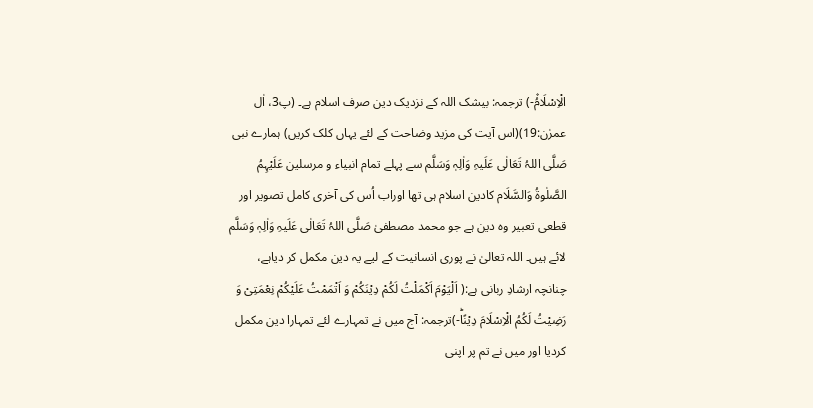الْاِسْلَامُ۫-) ترجمہ: بیشک اللہ کے نزدیک دین صرف اسلام ہے۔ (پ3، اٰل عمرٰن:19)(اس آیت کی مزید وضاحت کے لئے یہاں کلک کریں) ہمارے نبی صَلَّی اللہُ تَعَالٰی عَلَیہِ وَاٰلِہٖ وَسَلَّم سے پہلے تمام انبیاء و مرسلین عَلَیْہِمُ الصَّلٰوۃُ وَالسَّلَام کادین اسلام ہی تھا اوراب اُس کی آخری کامل تصویر اور قطعی تعبیر وہ دین ہے جو محمد مصطفیٰ صَلَّی اللہُ تَعَالٰی عَلَیہِ وَاٰلِہٖ وَسَلَّم لائے ہیں۔ اللہ تعالیٰ نے پوری انسانیت کے لیے یہ دین مکمل کر دیاہے، چنانچہ ارشادِ ربانی ہے:( اَلْیَوْمَ اَكْمَلْتُ لَكُمْ دِیْنَكُمْ وَ اَتْمَمْتُ عَلَیْكُمْ نِعْمَتِیْ وَ رَضِیْتُ لَكُمُ الْاِسْلَامَ دِیْنًاؕ-)ترجمہ: آج میں نے تمہارے لئے تمہارا دین مکمل کردیا اور میں نے تم پر اپنی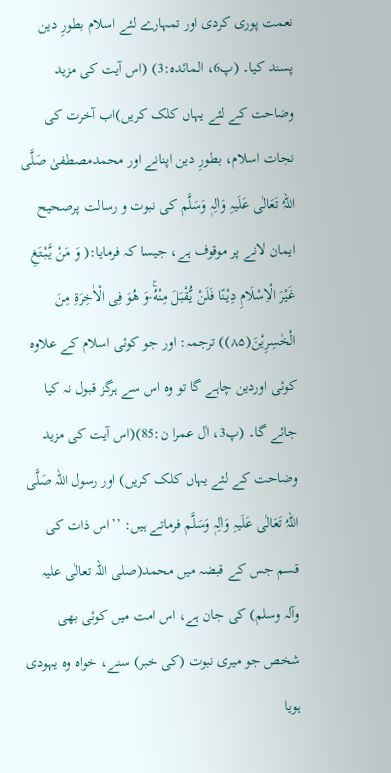نعمت پوری کردی اور تمہارے لئے اسلام بطورِ دین پسند کیا۔ (پ6، المائدہ:3) (اس آیت کی مزید وضاحت کے لئے یہاں کلک کریں)اب آخرت کی نجات اسلام، بطورِ دین اپنانے اور محمدمصطفیٰ صَلَّی اللہُ تَعَالٰی عَلَیہِ وَاٰلِہٖ وَسَلَّم کی نبوت و رسالت پرصحیح ایمان لانے پر موقوف ہے، جیسا کہ فرمایا:( وَ مَنْ یَّبْتَغِ غَیْرَ الْاِسْلَامِ دِیْنًا فَلَنْ یُّقْبَلَ مِنْهُۚ-وَ هُوَ فِی الْاٰخِرَةِ مِنَ الْخٰسِرِیْنَ(۸۵)) ترجمہ: اور جو کوئی اسلام کے علاوہ کوئی اوردین چاہے گا تو وہ اس سے ہرگز قبول نہ کیا جائے گا۔ (پ3، اٰل عمرا ن:85)(اس آیت کی مزید وضاحت کے لئے یہاں کلک کریں) اور رسول اللہ صَلَّی اللہُ تَعَالٰی عَلَیہِ وَاٰلِہٖ وَسَلَّم فرماتے ہیں: ’’اس ذات کی قسم جس کے قبضہ میں محمد(صلی اللہ تعالٰی علیہ وآلہ وسلم) کی جان ہے، اس امت میں کوئی بھی شخص جو میری نبوت (کی خبر) سنے، خواہ وہ یہودی ہویا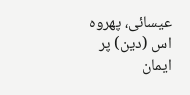عیسائی، پھروہ اس (دین) پر ایمان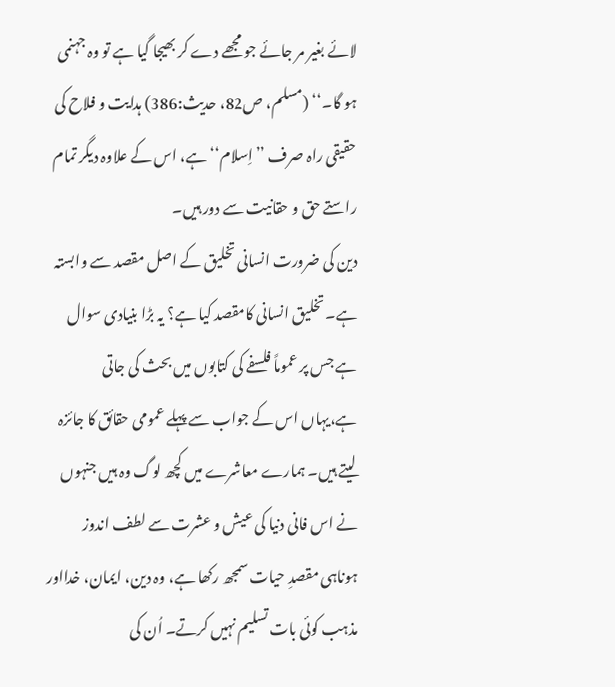لائے بغیر مر جائے جو مجھے دے کر بھیجا گیا ہے تو وہ جہنمی ہو گا۔‘‘ (مسلم، ص82، حدیث:386) ہدایت و فلاح کی حقیقی راہ صرف ’’اِسلام‘‘ ہے، اس کے علاوہ دیگر تمام راستے حق و حقانیت سے دور ہیں۔
دین کی ضرورت انسانی تخلیق کے اصل مقصد سے وابستہ ہے۔ تخلیق انسانی کامقصد کیا ہے؟ یہ بڑا بنیادی سوال ہے جس پر عموماً فلسفے کی کتابوں میں بحث کی جاتی ہے،یہاں اس کے جواب سے پہلے عمومی حقائق کا جائزہ لیتے ہیں۔ ہمارے معاشرے میں کچھ لوگ وہ ہیں جنہوں نے اس فانی دنیا کی عیش و عشرت سے لطف اندوز ہوناہی مقصدِ حیات سمجھ رکھا ہے، وہ دین، ایمان، خدااور مذہب کوئی بات تسلیم نہیں کرتے۔ اُن کی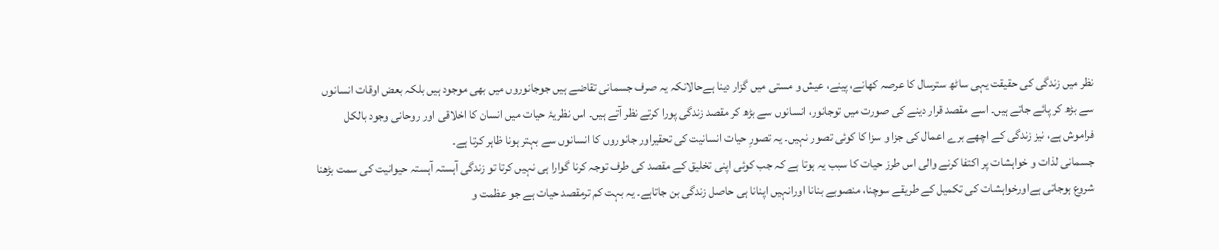نظر میں زندگی کی حقیقت یہی ساٹھ سترسال کا عرصہ کھانے، پینے، عیش و مستی میں گزار دینا ہےحالانکہ یہ صرف جسمانی تقاضے ہیں جوجانوروں میں بھی موجود ہیں بلکہ بعض اوقات انسانوں سے بڑھ کر پائے جاتے ہیں۔ اسے مقصد قرار دینے کی صورت میں توجانور، انسانوں سے بڑھ کر مقصد زندگی پورا کرتے نظر آتے ہیں۔ اس نظریۂ حیات میں انسان کا اخلاقی اور روحانی وجود بالکل فراموش ہے، نیز زندگی کے اچھے برے اعمال کی جزا و سزا کا کوئی تصور نہیں۔ یہ تصورِ حیات انسانیت کی تحقیراور جانوروں کا انسانوں سے بہتر ہونا ظاہر کرتا ہے۔
جسمانی لذات و خواہشات پر اکتفا کرنے والی اس طرز حیات کا سبب یہ ہوتا ہے کہ جب کوئی اپنی تخلیق کے مقصد کی طرف توجہ کرنا گوارا ہی نہیں کرتا تو زندگی آہستہ آہستہ حیوانیت کی سمت بڑھنا شروع ہوجاتی ہےاورخواہشات کی تکمیل کے طریقے سوچنا، منصوبے بنانا اورانہیں اپنانا ہی حاصل زندگی بن جاتاہے۔ یہ بہت کم ترمقصد حیات ہے جو عظمت و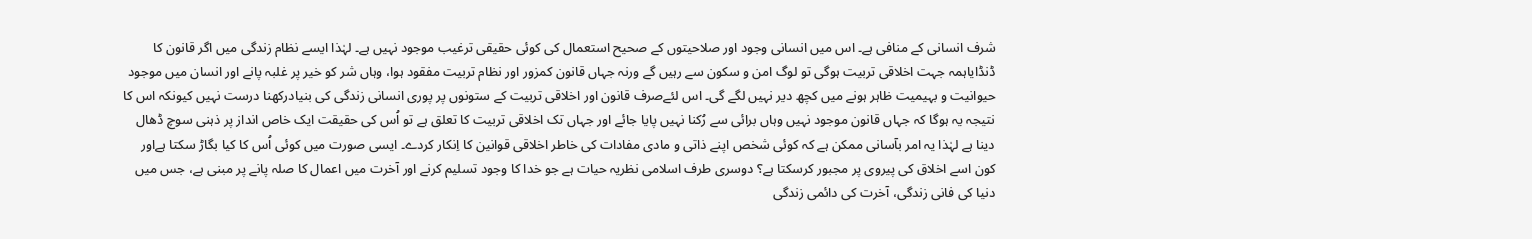شرف انسانی کے منافی ہے۔ اس میں انسانی وجود اور صلاحیتوں کے صحیح استعمال کی کوئی حقیقی ترغیب موجود نہیں ہے۔ لہٰذا ایسے نظام زندگی میں اگر قانون کا ڈنڈایاہمہ جہت اخلاقی تربیت ہوگی تو لوگ امن و سکون سے رہیں گے ورنہ جہاں قانون کمزور اور نظام تربیت مفقود ہوا، وہاں شر کو خیر پر غلبہ پانے اور انسان میں موجود حیوانیت و بہیمیت ظاہر ہونے میں کچھ دیر نہیں لگے گی۔ اس لئےصرف قانون اور اخلاقی تربیت کے ستونوں پر پوری انسانی زندگی کی بنیادرکھنا درست نہیں کیونکہ اس کا نتیجہ یہ ہوگا کہ جہاں قانون موجود نہیں وہاں برائی سے رُکنا نہیں پایا جائے اور جہاں تک اخلاقی تربیت کا تعلق ہے تو اُس کی حقیقت ایک خاص انداز پر ذہنی سوچ ڈھال دینا ہے لہٰذا یہ امر بآسانی ممکن ہے کہ کوئی شخص اپنے ذاتی و مادی مفادات کی خاطر اخلاقی قوانین کا اِنکار کردے۔ ایسی صورت میں کوئی اُس کا کیا بگاڑ سکتا ہےاور کون اسے اخلاق کی پیروی پر مجبور کرسکتا ہے؟ دوسری طرف اسلامی نظریہ حیات ہے جو خدا کا وجود تسلیم کرنے اور آخرت میں اعمال کا صلہ پانے پر مبنی ہے، جس میں دنیا کی فانی زندگی، آخرت کی دائمی زندگی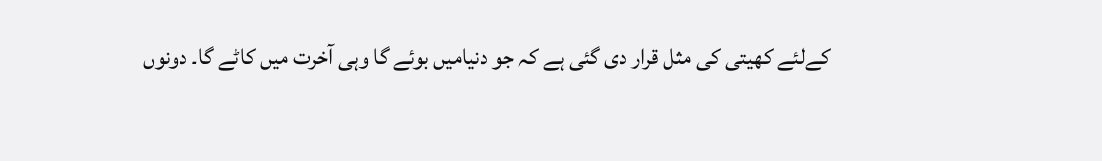کےلئے کھیتی کی مثل قرار دی گئی ہے کہ جو دنیامیں بوئے گا وہی آخرت میں کاٹے گا۔ دونوں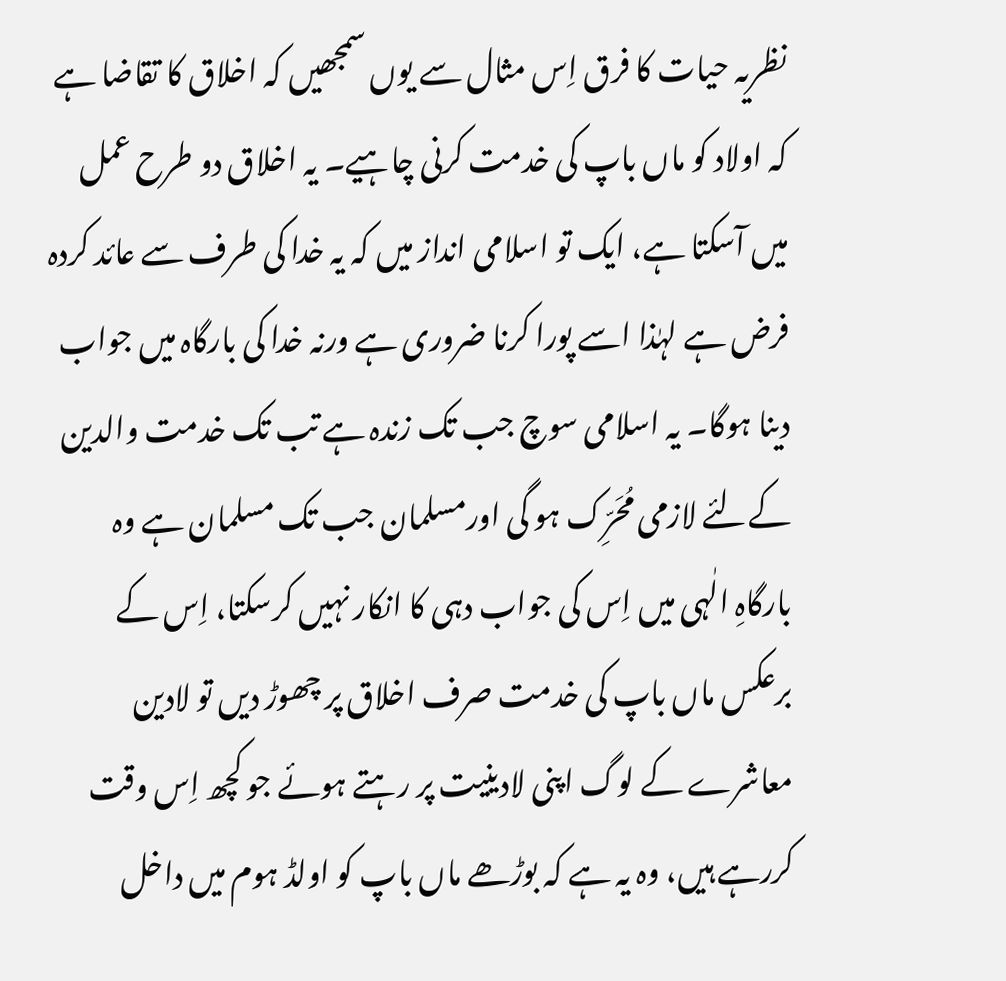نظریہ حیات کا فرق اِس مثال سے یوں سمجھیں کہ اخلاق کا تقاضا ہے کہ اولاد کو ماں باپ کی خدمت کرنی چاہیے۔ یہ اخلاق دو طرح عمل میں آسکتا ہے، ایک تو اسلامی انداز میں کہ یہ خدا کی طرف سے عائد کردہ فرض ہے لہٰذا اسے پورا کرنا ضروری ہے ورنہ خدا کی بارگاہ میں جواب دینا ہوگا۔ یہ اسلامی سوچ جب تک زندہ ہے تب تک خدمت والدین کےلئے لازمی مُحَرِّک ہو گی اورمسلمان جب تک مسلمان ہے وہ بارگاہِ الٰہی میں اِس کی جواب دہی کا انکار نہیں کرسکتا، اِس کے برعکس ماں باپ کی خدمت صرف اخلاق پر چھوڑ دیں تو لادین معاشرے کے لوگ اپنی لادینیت پر رہتے ہوئے جو کچھ اِس وقت کررہے ہیں، وہ یہ ہے کہ بوڑھے ماں باپ کو اولڈ ہوم میں داخل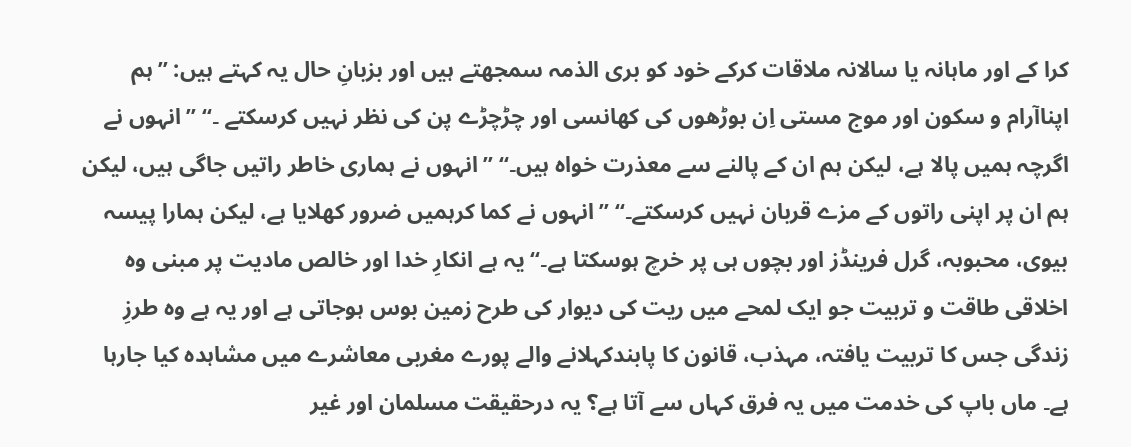کرا کے اور ماہانہ یا سالانہ ملاقات کرکے خود کو بری الذمہ سمجھتے ہیں اور بزبانِ حال یہ کہتے ہیں: ’’ہم اپناآرام و سکون اور موج مستی اِن بوڑھوں کی کھانسی اور چڑچڑے پن کی نظر نہیں کرسکتے ۔‘‘ ’’انہوں نے اگرچہ ہمیں پالا ہے، لیکن ہم ان کے پالنے سے معذرت خواہ ہیں۔‘‘ ’’انہوں نے ہماری خاطر راتیں جاگی ہیں، لیکن ہم ان پر اپنی راتوں کے مزے قربان نہیں کرسکتے۔‘‘ ’’انہوں نے کما کرہمیں ضرور کھلایا ہے، لیکن ہمارا پیسہ بیوی، محبوبہ، گرل فرینڈز اور بچوں ہی پر خرچ ہوسکتا ہے۔‘‘ یہ ہے انکارِ خدا اور خالص مادیت پر مبنی وہ اخلاقی طاقت و تربیت جو ایک لمحے میں ریت کی دیوار کی طرح زمین بوس ہوجاتی ہے اور یہ ہے وہ طرزِ زندگی جس کا تربیت یافتہ، مہذب، قانون کا پابندکہلانے والے پورے مغربی معاشرے میں مشاہدہ کیا جارہا ہے۔ ماں باپ کی خدمت میں یہ فرق کہاں سے آتا ہے؟ یہ درحقیقت مسلمان اور غیر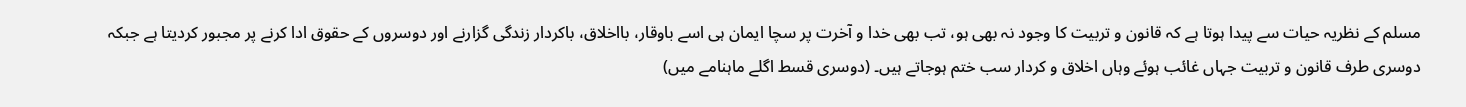مسلم کے نظریہ حیات سے پیدا ہوتا ہے کہ قانون و تربیت کا وجود نہ بھی ہو، تب بھی خدا و آخرت پر سچا ایمان ہی اسے باوقار، بااخلاق، باکردار زندگی گزارنے اور دوسروں کے حقوق ادا کرنے پر مجبور کردیتا ہے جبکہ دوسری طرف قانون و تربیت جہاں غائب ہوئے وہاں اخلاق و کردار سب ختم ہوجاتے ہیں۔ (دوسری قسط اگلے ماہنامے میں)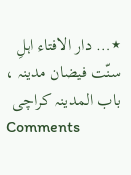٭… دار الافتاء اہلِ سنّت فیضان مدینہ ، باب المدینہ کراچی
Comments